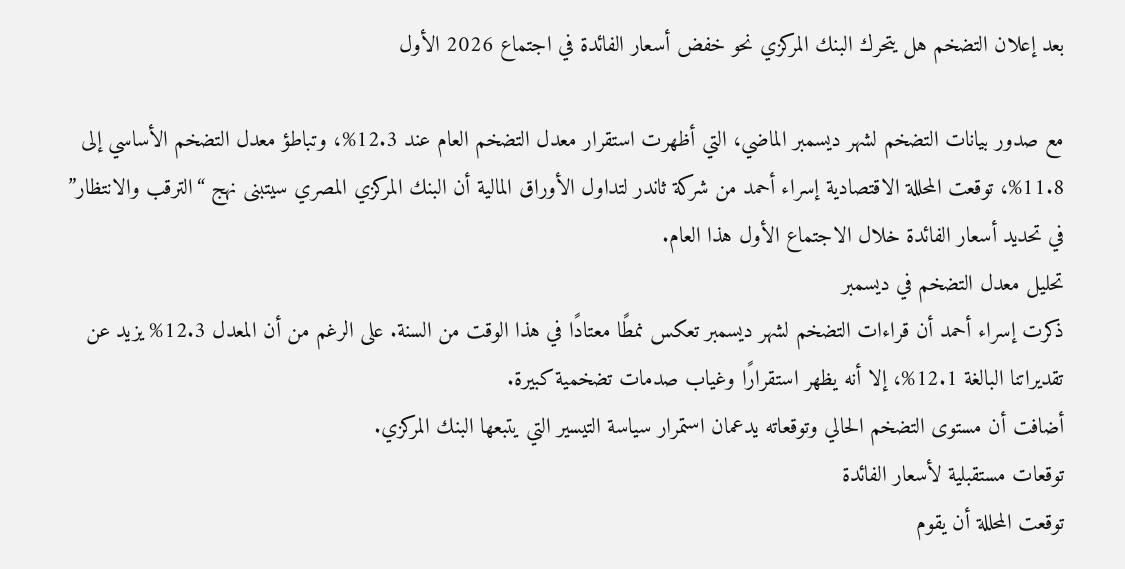بعد إعلان التضخم هل يتحرك البنك المركزي نحو خفض أسعار الفائدة في اجتماع 2026 الأول

مع صدور بيانات التضخم لشهر ديسمبر الماضي، التي أظهرت استقرار معدل التضخم العام عند 12.3%، وتباطؤ معدل التضخم الأساسي إلى 11.8%، توقعت المحللة الاقتصادية إسراء أحمد من شركة ثاندر لتداول الأوراق المالية أن البنك المركزي المصري سيتبنى نهج “الترقب والانتظار” في تحديد أسعار الفائدة خلال الاجتماع الأول هذا العام.
تحليل معدل التضخم في ديسمبر
ذكرت إسراء أحمد أن قراءات التضخم لشهر ديسمبر تعكس نمطًا معتادًا في هذا الوقت من السنة. على الرغم من أن المعدل 12.3% يزيد عن تقديراتنا البالغة 12.1%، إلا أنه يظهر استقرارًا وغياب صدمات تضخمية كبيرة.
أضافت أن مستوى التضخم الحالي وتوقعاته يدعمان استمرار سياسة التيسير التي يتبعها البنك المركزي.
توقعات مستقبلية لأسعار الفائدة
توقعت المحللة أن يقوم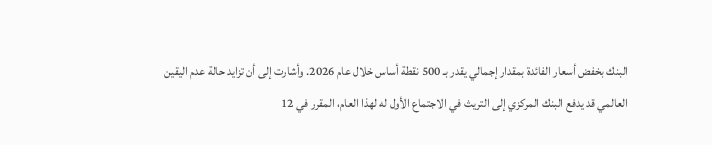البنك بخفض أسعار الفائدة بمقدار إجمالي يقدر بـ 500 نقطة أساس خلال عام 2026. وأشارت إلى أن تزايد حالة عدم اليقين العالمي قد يدفع البنك المركزي إلى التريث في الاجتماع الأول له لهذا العام، المقرر في 12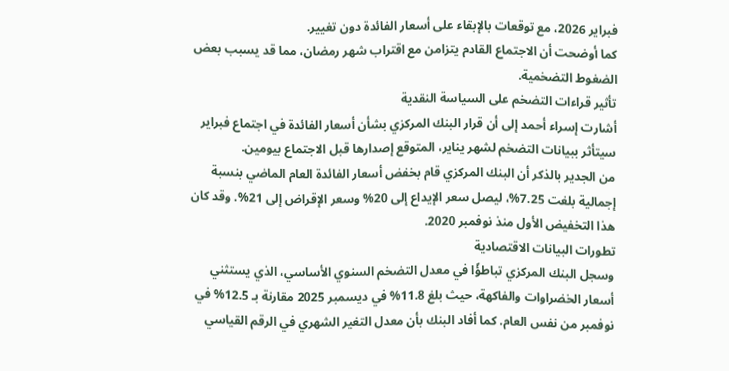فبراير 2026، مع توقعات بالإبقاء على أسعار الفائدة دون تغيير.
كما أوضحت أن الاجتماع القادم يتزامن مع اقتراب شهر رمضان، مما قد يسبب بعض الضغوط التضخمية.
تأثير قراءات التضخم على السياسة النقدية
أشارت إسراء أحمد إلى أن قرار البنك المركزي بشأن أسعار الفائدة في اجتماع فبراير سيتأثر ببيانات التضخم لشهر يناير، المتوقع إصدارها قبل الاجتماع بيومين.
من الجدير بالذكر أن البنك المركزي قام بخفض أسعار الفائدة العام الماضي بنسبة إجمالية بلغت 7.25%، ليصل سعر الإيداع إلى 20% وسعر الإقراض إلى 21%. وقد كان هذا التخفيض الأول منذ نوفمبر 2020.
تطورات البيانات الاقتصادية
وسجل البنك المركزي تباطؤًا في معدل التضخم السنوي الأساسي، الذي يستثني أسعار الخضراوات والفاكهة، حيث بلغ 11.8% في ديسمبر 2025 مقارنة بـ 12.5% في نوفمبر من نفس العام. كما أفاد البنك بأن معدل التغير الشهري في الرقم القياسي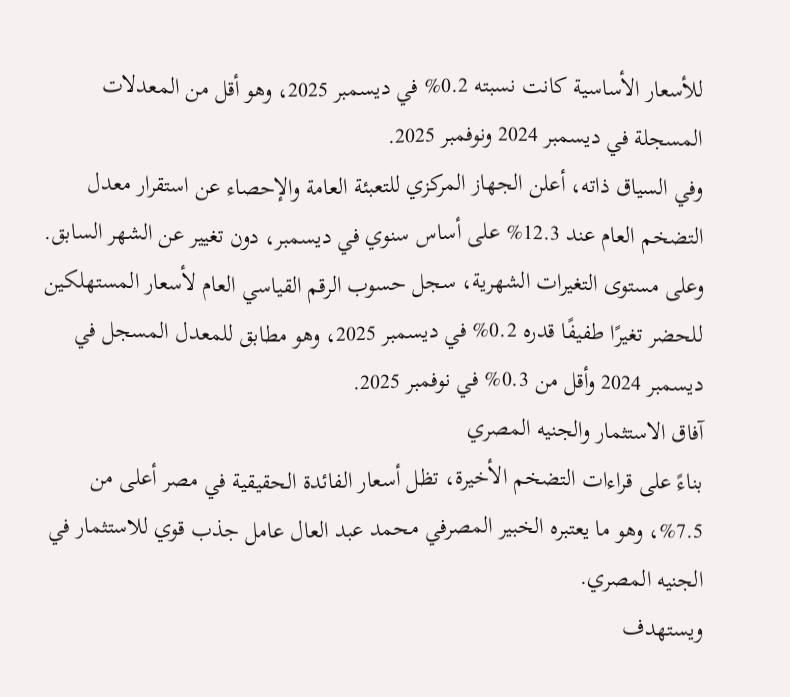للأسعار الأساسية كانت نسبته 0.2% في ديسمبر 2025، وهو أقل من المعدلات المسجلة في ديسمبر 2024 ونوفمبر 2025.
وفي السياق ذاته، أعلن الجهاز المركزي للتعبئة العامة والإحصاء عن استقرار معدل التضخم العام عند 12.3% على أساس سنوي في ديسمبر، دون تغيير عن الشهر السابق.
وعلى مستوى التغيرات الشهرية، سجل حسوب الرقم القياسي العام لأسعار المستهلكين للحضر تغيرًا طفيفًا قدره 0.2% في ديسمبر 2025، وهو مطابق للمعدل المسجل في ديسمبر 2024 وأقل من 0.3% في نوفمبر 2025.
آفاق الاستثمار والجنيه المصري
بناءً على قراءات التضخم الأخيرة، تظل أسعار الفائدة الحقيقية في مصر أعلى من 7.5%، وهو ما يعتبره الخبير المصرفي محمد عبد العال عامل جذب قوي للاستثمار في الجنيه المصري.
ويستهدف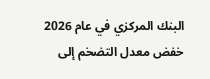البنك المركزي في عام 2026 خفض معدل التضخم إلى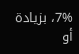7%، بزيادة أو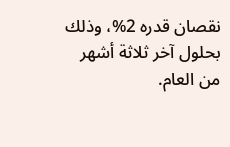نقصان قدره 2%، وذلك بحلول آخر ثلاثة أشهر من العام.